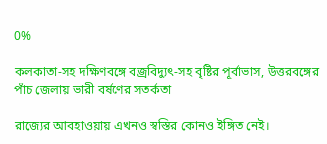0%

কলকাতা-সহ দক্ষিণবঙ্গে বজ্রবিদ্যুৎ-সহ বৃষ্টির পূর্বাভাস, উত্তরবঙ্গের পাঁচ জেলায় ভারী বর্ষণের সতর্কতা

রাজ্যের আবহাওয়ায় এখনও স্বস্তির কোনও ইঙ্গিত নেই।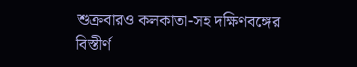শুক্রবারও কলকাতা-সহ দক্ষিণবঙ্গের বিস্তীর্ণ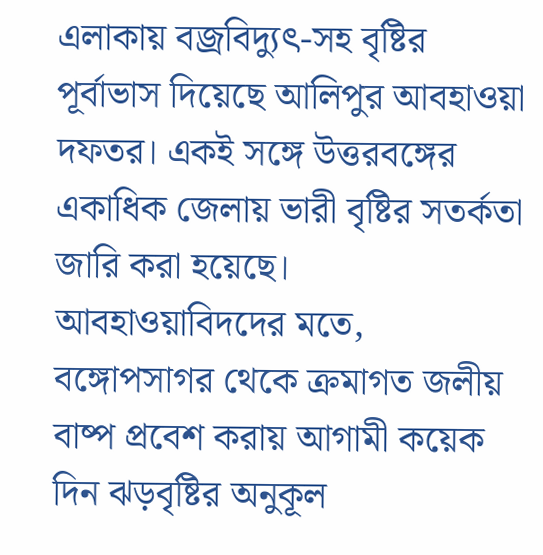এলাকায় বজ্রবিদ্যুৎ-সহ বৃষ্টির পূর্বাভাস দিয়েছে আলিপুর আবহাওয়া দফতর। একই সঙ্গে উত্তরবঙ্গের একাধিক জেলায় ভারী বৃষ্টির সতর্কতা জারি করা হয়েছে। আবহাওয়াবিদদের মতে, বঙ্গোপসাগর থেকে ক্রমাগত জলীয় বাষ্প প্রবেশ করায় আগামী কয়েক দিন ঝড়বৃষ্টির অনুকূল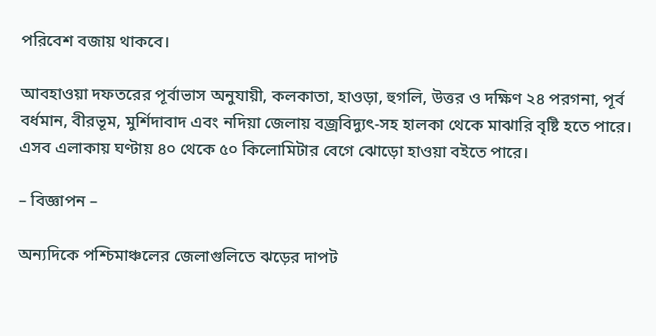পরিবেশ বজায় থাকবে।

আবহাওয়া দফতরের পূর্বাভাস অনুযায়ী, কলকাতা, হাওড়া, হুগলি, উত্তর ও দক্ষিণ ২৪ পরগনা, পূর্ব বর্ধমান, বীরভূম, মুর্শিদাবাদ এবং নদিয়া জেলায় বজ্রবিদ্যুৎ-সহ হালকা থেকে মাঝারি বৃষ্টি হতে পারে। এসব এলাকায় ঘণ্টায় ৪০ থেকে ৫০ কিলোমিটার বেগে ঝোড়ো হাওয়া বইতে পারে।

– বিজ্ঞাপন –

অন্যদিকে পশ্চিমাঞ্চলের জেলাগুলিতে ঝড়ের দাপট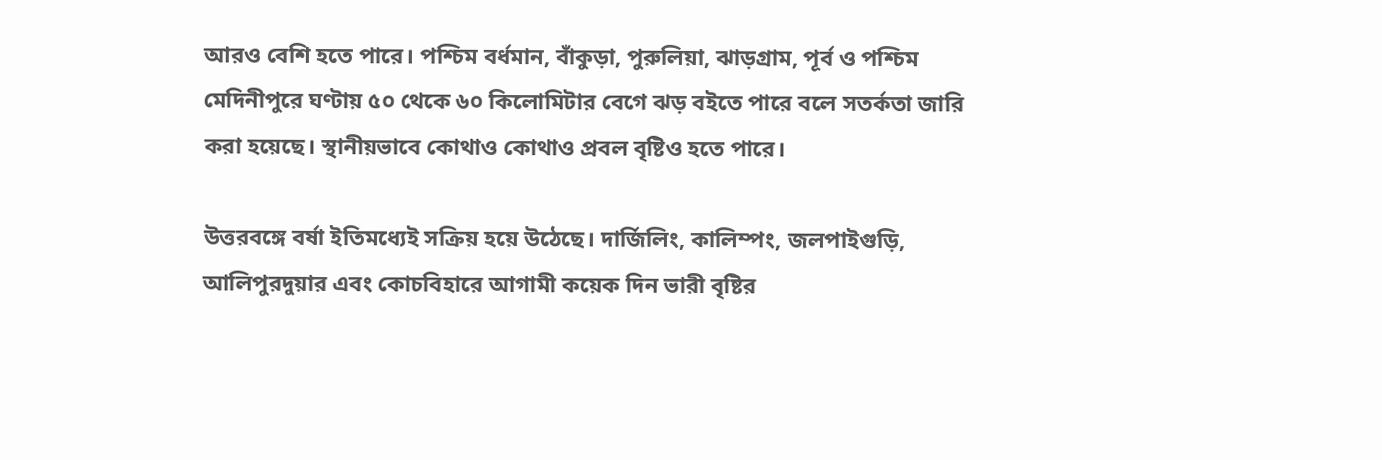আরও বেশি হতে পারে। পশ্চিম বর্ধমান, বাঁকুড়া, পুরুলিয়া, ঝাড়গ্রাম, পূর্ব ও পশ্চিম মেদিনীপুরে ঘণ্টায় ৫০ থেকে ৬০ কিলোমিটার বেগে ঝড় বইতে পারে বলে সতর্কতা জারি করা হয়েছে। স্থানীয়ভাবে কোথাও কোথাও প্রবল বৃষ্টিও হতে পারে।

উত্তরবঙ্গে বর্ষা ইতিমধ্যেই সক্রিয় হয়ে উঠেছে। দার্জিলিং, কালিম্পং, জলপাইগুড়ি, আলিপুরদুয়ার এবং কোচবিহারে আগামী কয়েক দিন ভারী বৃষ্টির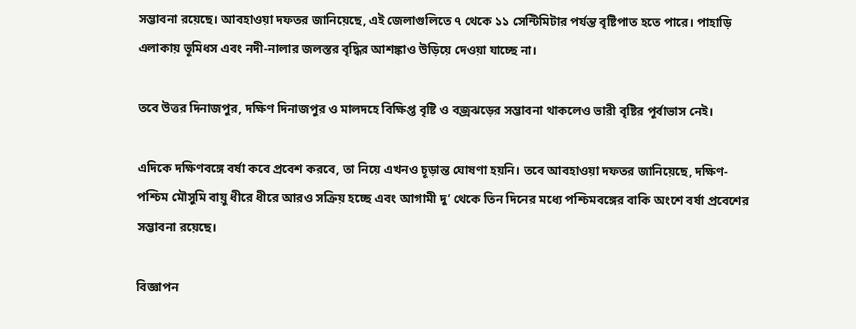সম্ভাবনা রয়েছে। আবহাওয়া দফতর জানিয়েছে, এই জেলাগুলিতে ৭ থেকে ১১ সেন্টিমিটার পর্যন্ত বৃষ্টিপাত হতে পারে। পাহাড়ি এলাকায় ভূমিধস এবং নদী-নালার জলস্তর বৃদ্ধির আশঙ্কাও উড়িয়ে দেওয়া যাচ্ছে না।

তবে উত্তর দিনাজপুর, দক্ষিণ দিনাজপুর ও মালদহে বিক্ষিপ্ত বৃষ্টি ও বজ্রঝড়ের সম্ভাবনা থাকলেও ভারী বৃষ্টির পূর্বাভাস নেই।

এদিকে দক্ষিণবঙ্গে বর্ষা কবে প্রবেশ করবে, তা নিয়ে এখনও চূড়ান্ত ঘোষণা হয়নি। তবে আবহাওয়া দফতর জানিয়েছে, দক্ষিণ-পশ্চিম মৌসুমি বায়ু ধীরে ধীরে আরও সক্রিয় হচ্ছে এবং আগামী দু’ থেকে তিন দিনের মধ্যে পশ্চিমবঙ্গের বাকি অংশে বর্ষা প্রবেশের সম্ভাবনা রয়েছে।

বিজ্ঞাপন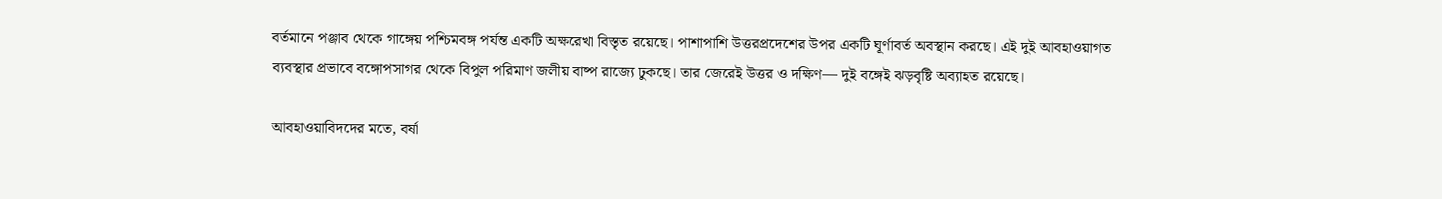বর্তমানে পঞ্জাব থেকে গাঙ্গেয় পশ্চিমবঙ্গ পর্যন্ত একটি অক্ষরেখা বিস্তৃত রয়েছে। পাশাপাশি উত্তরপ্রদেশের উপর একটি ঘূর্ণাবর্ত অবস্থান করছে। এই দুই আবহাওয়াগত ব্যবস্থার প্রভাবে বঙ্গোপসাগর থেকে বিপুল পরিমাণ জলীয় বাষ্প রাজ্যে ঢুকছে। তার জেরেই উত্তর ও দক্ষিণ— দুই বঙ্গেই ঝড়বৃষ্টি অব্যাহত রয়েছে।

আবহাওয়াবিদদের মতে, বর্ষা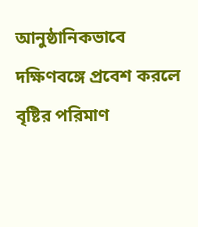আনুষ্ঠানিকভাবে দক্ষিণবঙ্গে প্রবেশ করলে বৃষ্টির পরিমাণ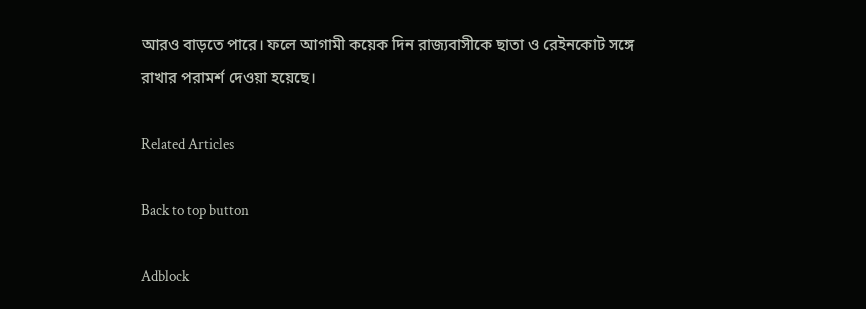আরও বাড়তে পারে। ফলে আগামী কয়েক দিন রাজ্যবাসীকে ছাতা ও রেইনকোট সঙ্গে রাখার পরামর্শ দেওয়া হয়েছে।

Related Articles

Back to top button

Adblock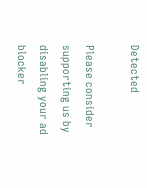Detected

Please consider supporting us by disabling your ad blocker